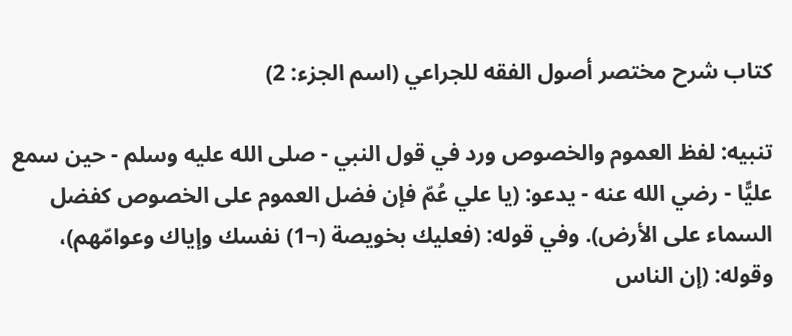كتاب شرح مختصر أصول الفقه للجراعي (اسم الجزء: 2)

تنبيه: لفظ العموم والخصوص ورد في قول النبي - صلى الله عليه وسلم - حين سمع عليًّا - رضي الله عنه - يدعو: (يا علي عُمّ فإن فضل العموم على الخصوص كفضل السماء على الأرض). وفي قوله: (فعليك بخويصة (¬1) نفسك وإياك وعوامّهم)، وقوله: (إن الناس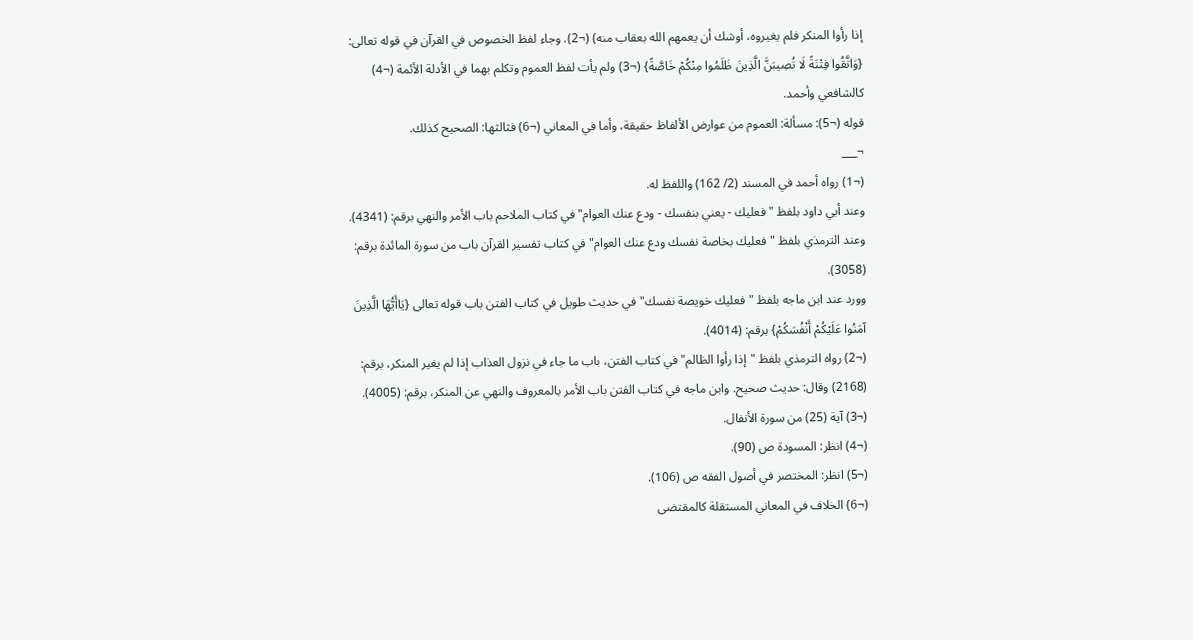إذا رأوا المنكر فلم يغيروه، أوشك أن يعمهم الله بعقاب منه) (¬2). وجاء لفظ الخصوص في القرآن في قوله تعالى: {وَاتَّقُوا فِتْنَةً لَا تُصِيبَنَّ الَّذِينَ ظَلَمُوا مِنْكُمْ خَاصَّةً} (¬3) ولم يأت لفظ العموم وتكلم بهما في الأدلة الأئمة (¬4) كالشافعي وأحمد.
قوله (¬5): مسألة: العموم من عوارض الألفاظ حقيقة، وأما في المعاني (¬6) فثالثها: الصحيح كذلك.
¬___
(¬1) رواه أحمد في المسند (2/ 162) واللفظ له.
وعند أبي داود بلفظ "فعليك - يعني بنفسك - ودع عنك العوام" في كتاب الملاحم باب الأمر والنهي برقم: (4341).
وعند الترمذي بلفظ "فعليك بخاصة نفسك ودع عنك العوام" في كتاب تفسير القرآن باب من سورة المائدة برقم: (3058).
وورد عند ابن ماجه بلفظ "فعليك خويصة نفسك" في حديث طويل في كتاب الفتن باب قوله تعالى {يَاأَيُّهَا الَّذِينَ آمَنُوا عَلَيْكُمْ أَنْفُسَكُمْ} برقم: (4014).
(¬2) رواه الترمذي بلفظ "إذا رأوا الظالم" في كتاب الفتن، باب ما جاء في نزول العذاب إذا لم يغير المنكر، برقم: (2168) وقال: حديث صحيح. وابن ماجه في كتاب الفتن باب الأمر بالمعروف والنهي عن المنكر، برقم: (4005).
(¬3) آية (25) من سورة الأنفال.
(¬4) انظر: المسودة ص (90).
(¬5) انظر: المختصر في أصول الفقه ص (106).
(¬6) الخلاف في المعاني المستقلة كالمقتضى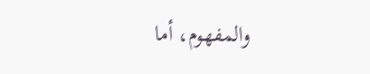والمفهوم، أما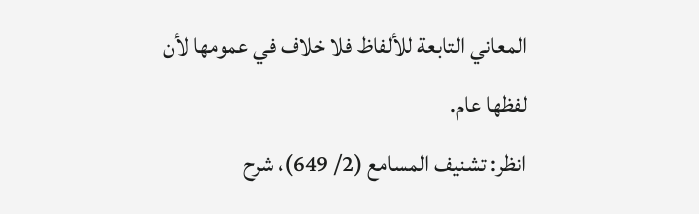المعاني التابعة للألفاظ فلا خلاف في عمومها لأن لفظها عام.
انظر: تشنيف المسامع (2/ 649)، شرح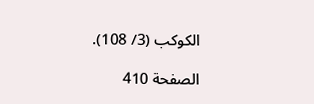الكوكب (3/ 108).

الصفحة 410